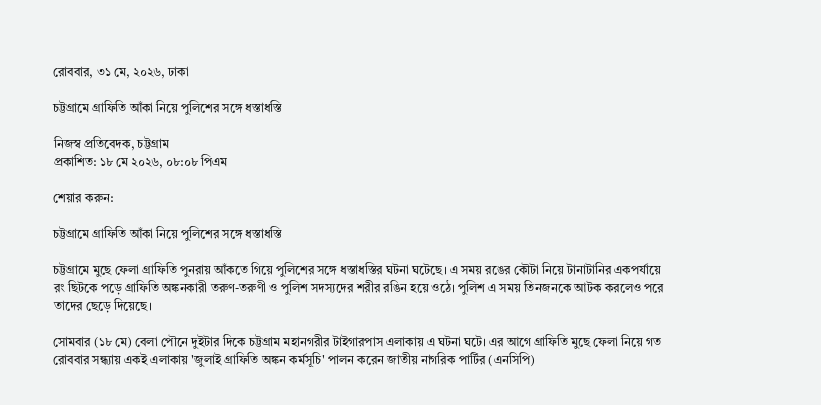রোববার, ৩১ মে, ২০২৬, ঢাকা

চট্টগ্রামে গ্রাফিতি আঁকা নিয়ে পুলিশের সঙ্গে ধস্তাধস্তি

নিজস্ব প্রতিবেদক, চট্টগ্রাম
প্রকাশিত: ১৮ মে ২০২৬, ০৮:০৮ পিএম

শেয়ার করুন:

চট্টগ্রামে গ্রাফিতি আঁকা নিয়ে পুলিশের সঙ্গে ধস্তাধস্তি

চট্টগ্রামে মুছে ফেলা গ্রাফিতি পুনরায় আঁকতে গিয়ে পুলিশের সঙ্গে ধস্তাধস্তির ঘটনা ঘটেছে। এ সময় রঙের কৌটা নিয়ে টানাটানির একপর্যায়ে রং ছিটকে পড়ে গ্রাফিতি অঙ্কনকারী তরুণ-তরুণী ও পুলিশ সদস্যদের শরীর রঙিন হয়ে ওঠে। পুলিশ এ সময় তিনজনকে আটক করলেও পরে তাদের ছেড়ে দিয়েছে।

সোমবার (১৮ মে) বেলা পৌনে দুইটার দিকে চট্টগ্রাম মহানগরীর টাইগারপাস এলাকায় এ ঘটনা ঘটে। এর আগে গ্রাফিতি মুছে ফেলা নিয়ে গত রোববার সন্ধ্যায় একই এলাকায় 'জুলাই গ্রাফিতি অঙ্কন কর্মসূচি' পালন করেন জাতীয় নাগরিক পার্টির (এনসিপি)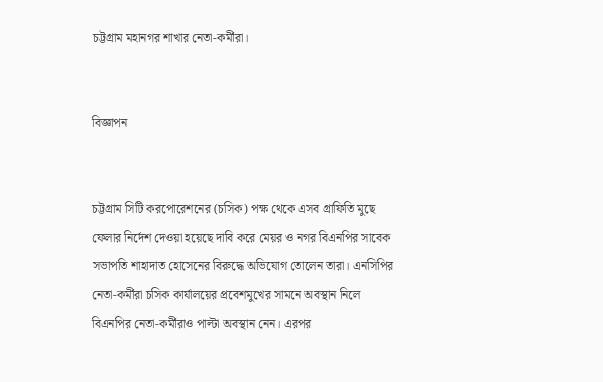চট্টগ্রাম মহানগর শাখার নেতা-কর্মীরা।


বিজ্ঞাপন


চট্টগ্রাম সিটি করপোরেশনের (চসিক) পক্ষ থেকে এসব গ্রাফিতি মুছে ফেলার নির্দেশ দেওয়া হয়েছে দাবি করে মেয়র ও নগর বিএনপির সাবেক সভাপতি শাহাদাত হোসেনের বিরুদ্ধে অভিযোগ তোলেন তারা। এনসিপির নেতা-কর্মীরা চসিক কার্যালয়ের প্রবেশমুখের সামনে অবস্থান নিলে বিএনপির নেতা-কর্মীরাও পাল্টা অবস্থান নেন। এরপর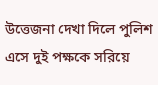উত্তেজনা দেখা দিলে পুলিশ এসে দুই পক্ষকে সরিয়ে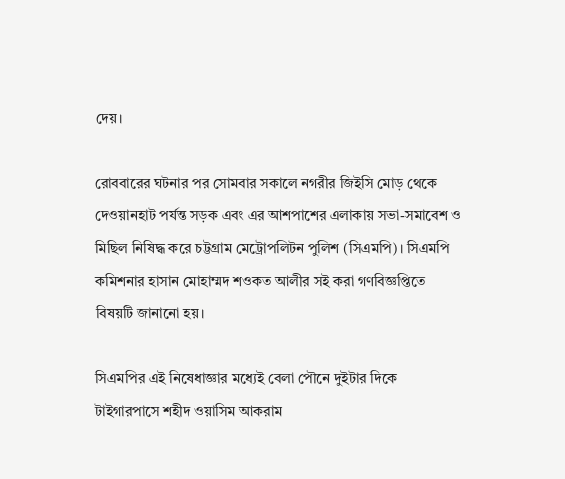দেয়।

রোববারের ঘটনার পর সোমবার সকালে নগরীর জিইসি মোড় থেকে দেওয়ানহাট পর্যন্ত সড়ক এবং এর আশপাশের এলাকায় সভা-সমাবেশ ও মিছিল নিষিদ্ধ করে চট্টগ্রাম মেট্রোপলিটন পুলিশ (সিএমপি)। সিএমপি কমিশনার হাসান মোহাম্মদ শওকত আলীর সই করা গণবিজ্ঞপ্তিতে বিষয়টি জানানো হয়।

সিএমপির এই নিষেধাজ্ঞার মধ্যেই বেলা পৌনে দুইটার দিকে টাইগারপাসে শহীদ ওয়াসিম আকরাম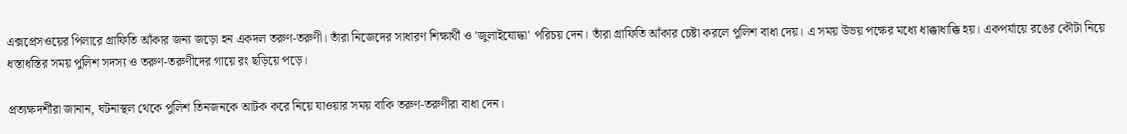এক্সপ্রেসওয়ের পিলারে গ্রাফিতি আঁকার জন্য জড়ো হন একদল তরুণ-তরুণী। তাঁরা নিজেদের সাধারণ শিক্ষার্থী ও 'জুলাইযোদ্ধা' পরিচয় দেন। তাঁরা গ্রাফিতি আঁকার চেষ্টা করলে পুলিশ বাধা দেয়। এ সময় উভয় পক্ষের মধ্যে ধাক্কাধাক্কি হয়। একপর্যায়ে রঙের কৌটা নিয়ে ধস্তাধস্তির সময় পুলিশ সদস্য ও তরুণ-তরুণীদের গায়ে রং ছড়িয়ে পড়ে।

প্রত্যক্ষদর্শীরা জানান, ঘটনাস্থল থেকে পুলিশ তিনজনকে আটক করে নিয়ে যাওয়ার সময় বাকি তরুণ-তরুণীরা বাধা দেন।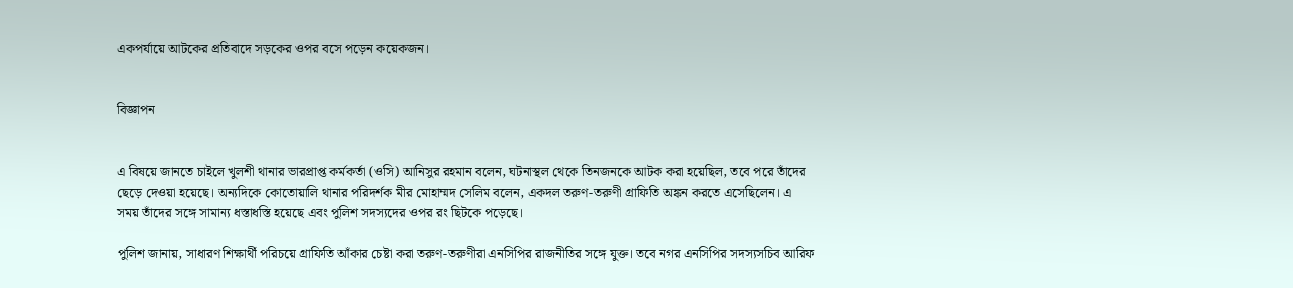একপর্যায়ে আটকের প্রতিবাদে সড়কের ওপর বসে পড়েন কয়েকজন।


বিজ্ঞাপন


এ বিষয়ে জানতে চাইলে খুলশী থানার ভারপ্রাপ্ত কর্মকর্তা (ওসি) আনিসুর রহমান বলেন, ঘটনাস্থল থেকে তিনজনকে আটক করা হয়েছিল, তবে পরে তাঁদের ছেড়ে দেওয়া হয়েছে। অন্যদিকে কোতোয়ালি থানার পরিদর্শক মীর মোহাম্মদ সেলিম বলেন, একদল তরুণ-তরুণী গ্রাফিতি অঙ্কন করতে এসেছিলেন। এ সময় তাঁদের সঙ্গে সামান্য ধস্তাধস্তি হয়েছে এবং পুলিশ সদস্যদের ওপর রং ছিটকে পড়েছে।

পুলিশ জানায়, সাধারণ শিক্ষার্থী পরিচয়ে গ্রাফিতি আঁকার চেষ্টা করা তরুণ-তরুণীরা এনসিপির রাজনীতির সঙ্গে যুক্ত। তবে নগর এনসিপির সদস্যসচিব আরিফ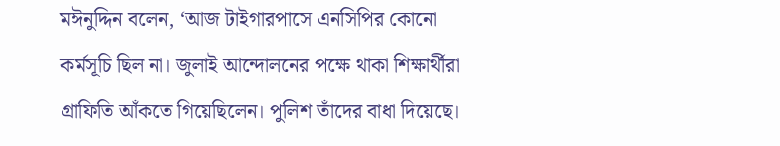মঈনুদ্দিন বলেন, ‘আজ টাইগারপাসে এনসিপির কোনো কর্মসূচি ছিল না। জুলাই আন্দোলনের পক্ষে থাকা শিক্ষার্থীরা গ্রাফিতি আঁকতে গিয়েছিলেন। পুলিশ তাঁদের বাধা দিয়েছে।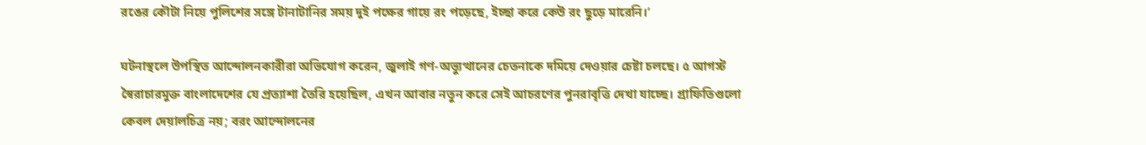রঙের কৌটা নিয়ে পুলিশের সঙ্গে টানাটানির সময় দুই পক্ষের গায়ে রং পড়েছে, ইচ্ছা করে কেউ রং ছুড়ে মারেনি।’

ঘটনাস্থলে উপস্থিত আন্দোলনকারীরা অভিযোগ করেন, জুলাই গণ-অভ্যুত্থানের চেতনাকে দমিয়ে দেওয়ার চেষ্টা চলছে। ৫ আগস্ট স্বৈরাচারমুক্ত বাংলাদেশের যে প্রত্যাশা তৈরি হয়েছিল, এখন আবার নতুন করে সেই আচরণের পুনরাবৃত্তি দেখা যাচ্ছে। গ্রাফিতিগুলো কেবল দেয়ালচিত্র নয়; বরং আন্দোলনের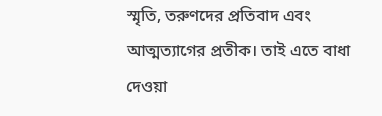স্মৃতি, তরুণদের প্রতিবাদ এবং আত্মত্যাগের প্রতীক। তাই এতে বাধা দেওয়া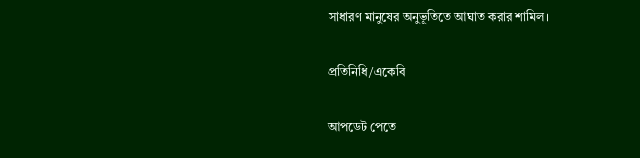সাধারণ মানুষের অনুভূতিতে আঘাত করার শামিল।

প্রতিনিধি/একেবি

আপডেট পেতে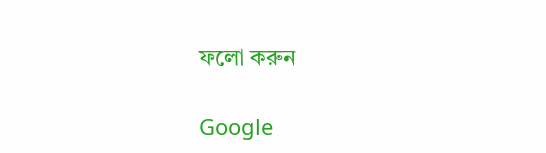ফলো করুন

Google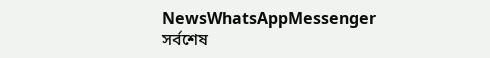NewsWhatsAppMessenger
সর্বশেষ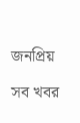জনপ্রিয়

সব খবর